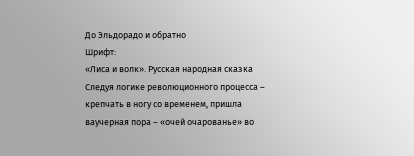До Эльдорадо и обратно
Шрифт:
«Лиса и волк». Русская народная сказка
Следуя логике революционного процесса – крепчать в ногу со временем, пришла ваучерная пора – «очей очарованье» во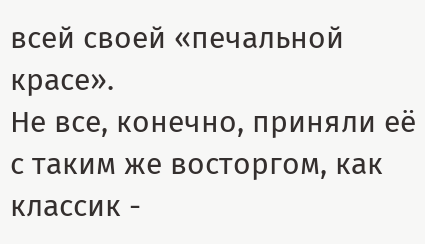всей своей «печальной красе».
Не все, конечно, приняли её с таким же восторгом, как классик -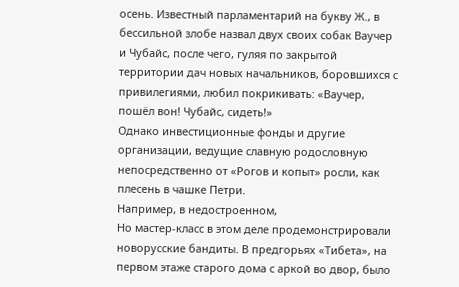осень. Известный парламентарий на букву Ж., в бессильной злобе назвал двух своих собак Ваучер и Чубайс, после чего, гуляя по закрытой территории дач новых начальников, боровшихся с привилегиями, любил покрикивать: «Ваучер, пошёл вон! Чубайс, сидеть!»
Однако инвестиционные фонды и другие организации, ведущие славную родословную непосредственно от «Рогов и копыт» росли, как плесень в чашке Петри.
Например, в недостроенном,
Но мастер-класс в этом деле продемонстрировали новорусские бандиты. В предгорьях «Тибета», на первом этаже старого дома с аркой во двор, было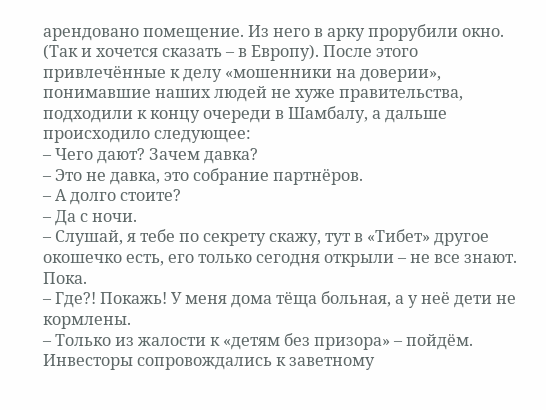арендовано помещение. Из него в арку прорубили окно. (Так и хочется сказать – в Европу). После этого привлечённые к делу «мошенники на доверии», понимавшие наших людей не хуже правительства, подходили к концу очереди в Шамбалу, а дальше происходило следующее:
– Чего дают? Зачем давка?
– Это не давка, это собрание партнёров.
– А долго стоите?
– Да с ночи.
– Слушай, я тебе по секрету скажу, тут в «Тибет» другое окошечко есть, его только сегодня открыли – не все знают. Пока.
– Где?! Покажь! У меня дома тёща больная, а у неё дети не кормлены.
– Только из жалости к «детям без призора» – пойдём.
Инвесторы сопровождались к заветному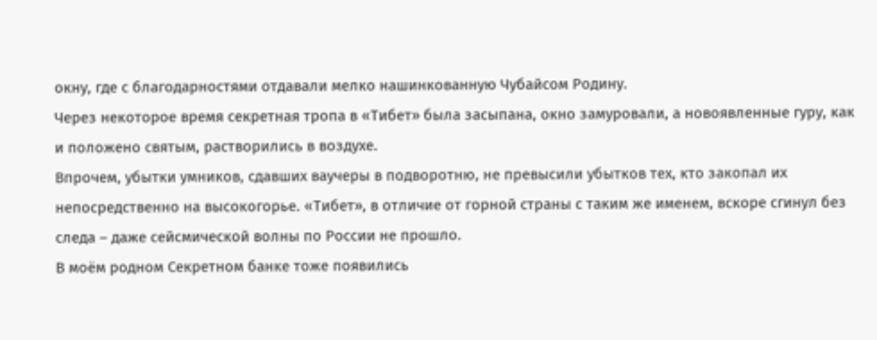окну, где с благодарностями отдавали мелко нашинкованную Чубайсом Родину.
Через некоторое время секретная тропа в «Тибет» была засыпана, окно замуровали, а новоявленные гуру, как и положено святым, растворились в воздухе.
Впрочем, убытки умников, сдавших ваучеры в подворотню, не превысили убытков тех, кто закопал их непосредственно на высокогорье. «Тибет», в отличие от горной страны с таким же именем, вскоре сгинул без следа – даже сейсмической волны по России не прошло.
В моём родном Секретном банке тоже появились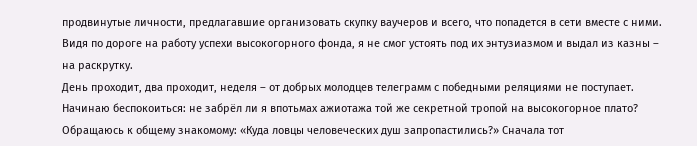продвинутые личности, предлагавшие организовать скупку ваучеров и всего, что попадется в сети вместе с ними. Видя по дороге на работу успехи высокогорного фонда, я не смог устоять под их энтузиазмом и выдал из казны – на раскрутку.
День проходит, два проходит, неделя – от добрых молодцев телеграмм с победными реляциями не поступает. Начинаю беспокоиться: не забрёл ли я впотьмах ажиотажа той же секретной тропой на высокогорное плато? Обращаюсь к общему знакомому: «Куда ловцы человеческих душ запропастились?» Сначала тот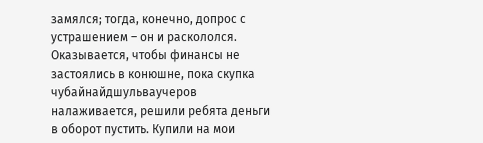замялся; тогда, конечно, допрос с устрашением – он и раскололся.
Оказывается, чтобы финансы не застоялись в конюшне, пока скупка чубайнайдшульваучеров налаживается, решили ребята деньги в оборот пустить. Купили на мои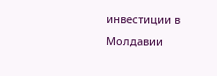инвестиции в Молдавии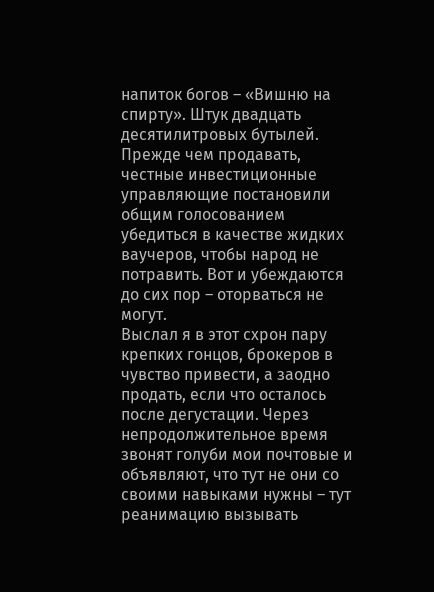напиток богов – «Вишню на спирту». Штук двадцать десятилитровых бутылей. Прежде чем продавать, честные инвестиционные управляющие постановили общим голосованием убедиться в качестве жидких ваучеров, чтобы народ не потравить. Вот и убеждаются до сих пор – оторваться не могут.
Выслал я в этот схрон пару крепких гонцов, брокеров в чувство привести, а заодно продать, если что осталось после дегустации. Через непродолжительное время звонят голуби мои почтовые и объявляют, что тут не они со своими навыками нужны – тут реанимацию вызывать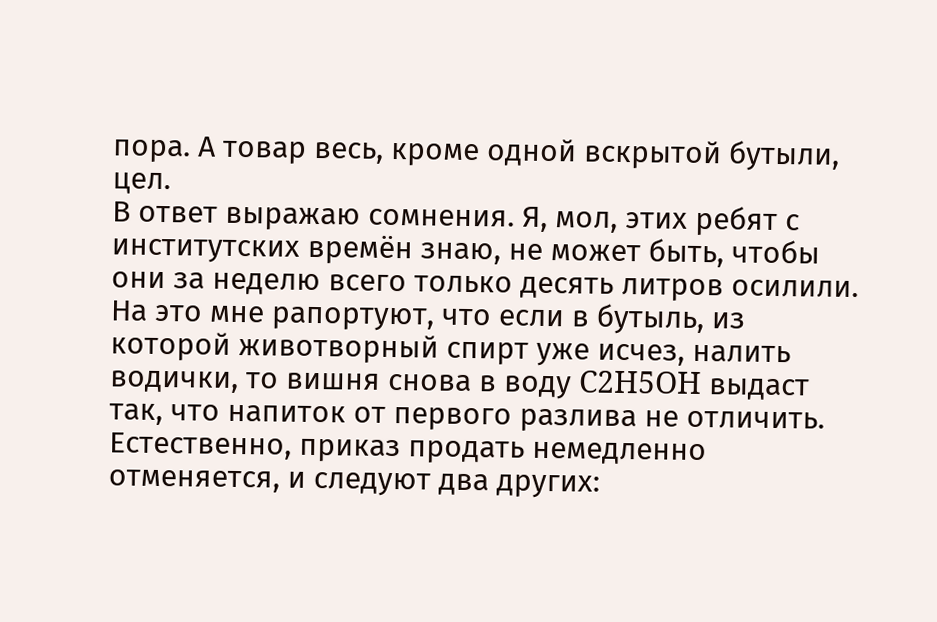пора. А товар весь, кроме одной вскрытой бутыли, цел.
В ответ выражаю сомнения. Я, мол, этих ребят с институтских времён знаю, не может быть, чтобы они за неделю всего только десять литров осилили. На это мне рапортуют, что если в бутыль, из которой животворный спирт уже исчез, налить водички, то вишня снова в воду C2H5OH выдаст так, что напиток от первого разлива не отличить. Естественно, приказ продать немедленно отменяется, и следуют два других: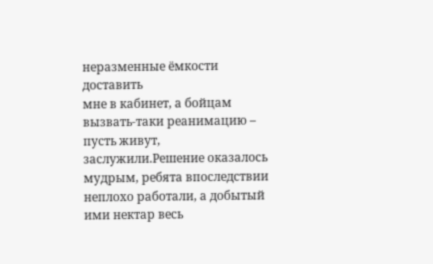неразменные ёмкости доставить
мне в кабинет, а бойцам вызвать-таки реанимацию – пусть живут, заслужили.Решение оказалось мудрым, ребята впоследствии неплохо работали, а добытый ими нектар весь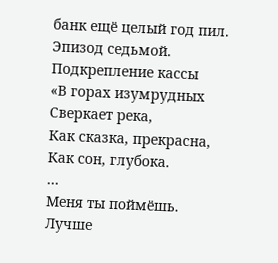банк ещё целый год пил.
Эпизод седьмой. Подкрепление кассы
«В горах изумрудных
Сверкает река,
Как сказка, прекрасна,
Как сон, глубока.
…
Меня ты поймёшь.
Лучше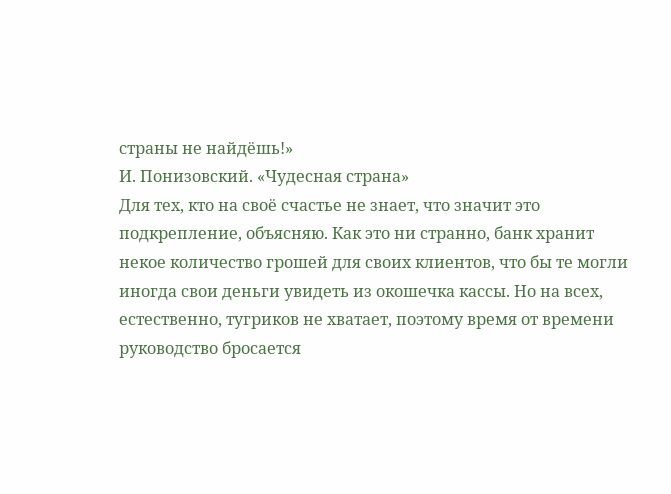страны не найдёшь!»
И. Понизовский. «Чудесная страна»
Для тех, кто на своё счастье не знает, что значит это подкрепление, объясняю. Как это ни странно, банк хранит некое количество грошей для своих клиентов, что бы те могли иногда свои деньги увидеть из окошечка кассы. Но на всех, естественно, тугриков не хватает, поэтому время от времени руководство бросается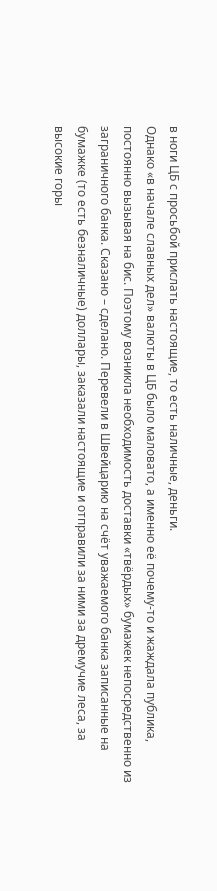в ноги ЦБ с просьбой прислать настоящие, то есть наличные, деньги.
Однако «в начале славных дел» валюты в ЦБ было маловато, а именно её почему-то и жаждала публика, постоянно вызывая на бис. Поэтому возникла необходимость доставки «твёрдых» бумажек непосредственно из заграничного банка. Сказано – сделано. Перевели в Швейцарию на счёт уважаемого банка записанные на бумажке (то есть безналичные) доллары, заказали настоящие и отправили за ними за дремучие леса, за высокие горы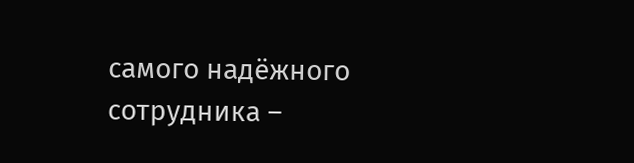самого надёжного сотрудника –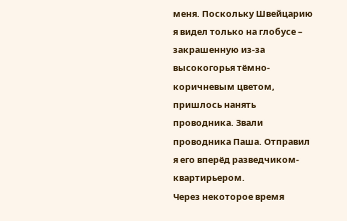меня. Поскольку Швейцарию я видел только на глобусе – закрашенную из-за высокогорья тёмно-коричневым цветом, пришлось нанять проводника. Звали проводника Паша. Отправил я его вперёд разведчиком-квартирьером.
Через некоторое время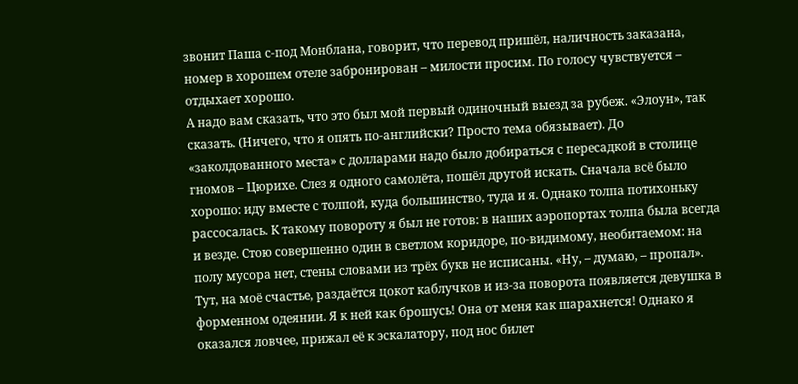звонит Паша с-под Монблана, говорит, что перевод пришёл, наличность заказана, номер в хорошем отеле забронирован – милости просим. По голосу чувствуется – отдыхает хорошо.
А надо вам сказать, что это был мой первый одиночный выезд за рубеж. «Элоун», так сказать. (Ничего, что я опять по-английски? Просто тема обязывает). До «заколдованного места» с долларами надо было добираться с пересадкой в столице гномов – Цюрихе. Слез я одного самолёта, пошёл другой искать. Сначала всё было хорошо: иду вместе с толпой, куда большинство, туда и я. Однако толпа потихоньку рассосалась. К такому повороту я был не готов: в наших аэропортах толпа была всегда и везде. Стою совершенно один в светлом коридоре, по-видимому, необитаемом: на полу мусора нет, стены словами из трёх букв не исписаны. «Ну, – думаю, – пропал». Тут, на моё счастье, раздаётся цокот каблучков и из-за поворота появляется девушка в форменном одеянии. Я к ней как брошусь! Она от меня как шарахнется! Однако я оказался ловчее, прижал её к эскалатору, под нос билет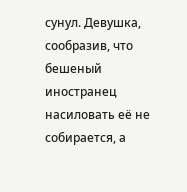сунул. Девушка, сообразив, что бешеный иностранец насиловать её не собирается, а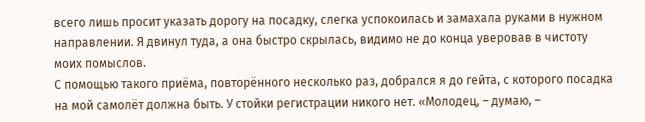всего лишь просит указать дорогу на посадку, слегка успокоилась и замахала руками в нужном направлении. Я двинул туда, а она быстро скрылась, видимо не до конца уверовав в чистоту моих помыслов.
С помощью такого приёма, повторённого несколько раз, добрался я до гейта, с которого посадка на мой самолёт должна быть. У стойки регистрации никого нет. «Молодец, – думаю, –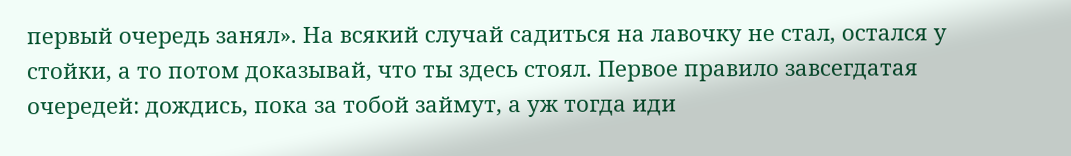первый очередь занял». На всякий случай садиться на лавочку не стал, остался у стойки, а то потом доказывай, что ты здесь стоял. Первое правило завсегдатая очередей: дождись, пока за тобой займут, а уж тогда иди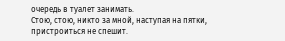очередь в туалет занимать.
Стою, стою, никто за мной, наступая на пятки, пристроиться не спешит.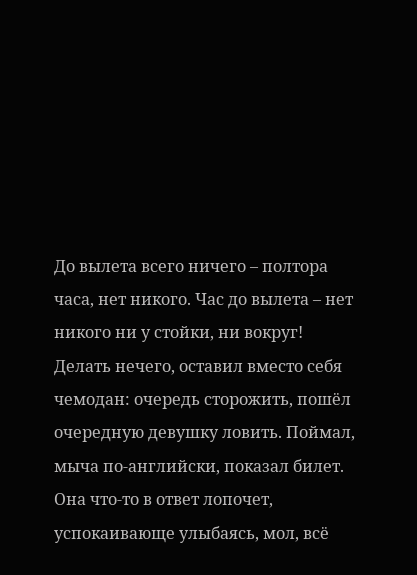До вылета всего ничего – полтора часа, нет никого. Час до вылета – нет никого ни у стойки, ни вокруг! Делать нечего, оставил вместо себя чемодан: очередь сторожить, пошёл очередную девушку ловить. Поймал, мыча по-английски, показал билет. Она что-то в ответ лопочет, успокаивающе улыбаясь, мол, всё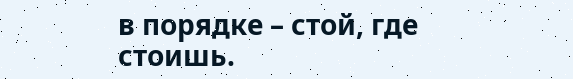в порядке – стой, где стоишь.